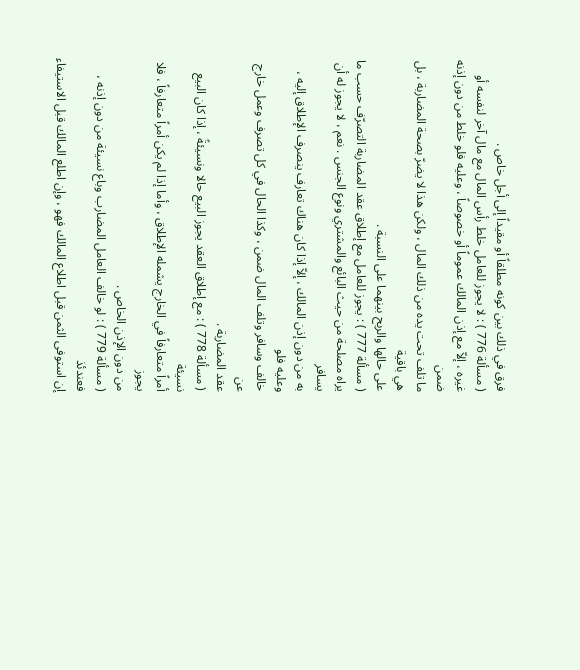فرق في ذلك بين كونه مطلقاً أو مقيداً إلى أجل خاص .
( مسألة 776 ) : لا يجوز للعامل خلط رأس المال مع مال آخر لنفسه أو
غيره ، إلاّ مع إذن المالك عموماً أو خصوصاً ، وعليه فلو خلط من دون إذنه ضمن
ما تلف تحت يده من ذلك المال ، ولكن هذا لا يضرّ بصحة المضاربة ، بل هي باقية
على حالها والربح بينهما على النسبة .
( مسألة 777 ) : يجوز للعامل مع إطلاق عقد المضاربة التصرّف حسب ما
يراه مصلحة من حيث البائع والمشتري ونوع الجنس . نعم ، لا يجوز له أن يسافر
به من دون إذن المالك ، إلاّ إذا كان هناك تعارف ينصرف الإطلاق إليه ، وعليه فلو
خالف وسافر وتلف المال ضمن ، وكذا الحال في كل تصرف وعمل خارج عن
عقد المضاربة .
( مسألة 778 ) : مع إطلاق العقد يجوز البيع حالا ونسيئةً ، إذا كان البيع نسيئة
أمراً متعارفاً في الخارج يشمله الإطلاق ، وأما إذا لم يكن أمراً متعارفاً ، فلا يجوز
من دون الإذن الخاص .
( مسألة 779 ) : لو خالف العامل المضارب وباع نسيئة من دون إذنه ، فعندئذ
إن استوفى الثمن قبل اطلاع المالك فهو ، وإن اطلع المالك قبل الاستيفاء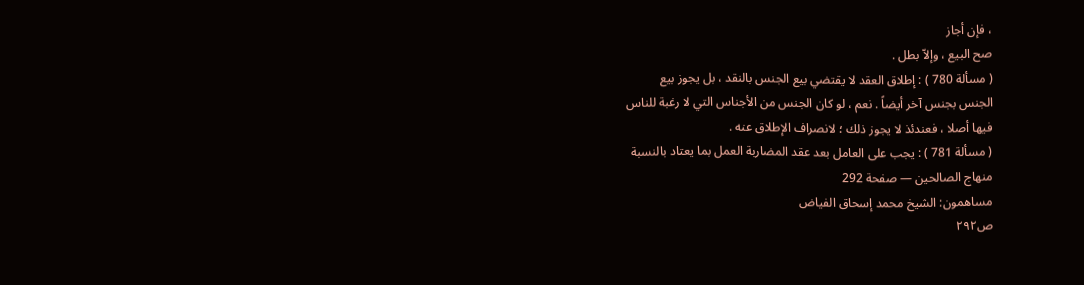، فإن أجاز
صح البيع ، وإلاّ بطل .
( مسألة 780 ) : إطلاق العقد لا يقتضي بيع الجنس بالنقد ، بل يجوز بيع
الجنس بجنس آخر أيضاً . نعم ، لو كان الجنس من الأجناس التي لا رغبة للناس
فيها أصلا ، فعندئذ لا يجوز ذلك ؛ لانصراف الإطلاق عنه .
( مسألة 781 ) : يجب على العامل بعد عقد المضاربة العمل بما يعتاد بالنسبة
منهاج الصالحين — صفحة 292
مساهمون: الشيخ محمد إسحاق الفياض
ص٢٩٢